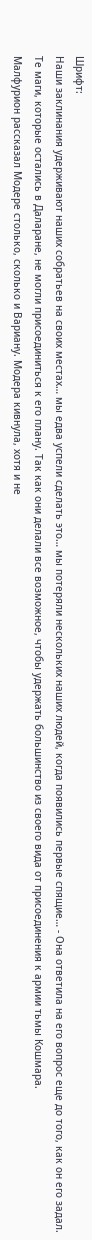Шрифт:
Наши заклинания удерживают наших собратьев на своих местах… мы едва успели сделать это… мы потеряли нескольких наших людей, когда появились первые спящие… - Она ответила на его вопрос еще до того, как он его задал.
Те маги, которые остались в Даларане, не могли присоединиться к его плану. Так как они делали все возможное, чтобы удержать большинство из своего вида от присоединения к армии тьмы Кошмара.
Малфурион рассказал Модере столько, сколько и Вариану. Модера кивнула, хотя и не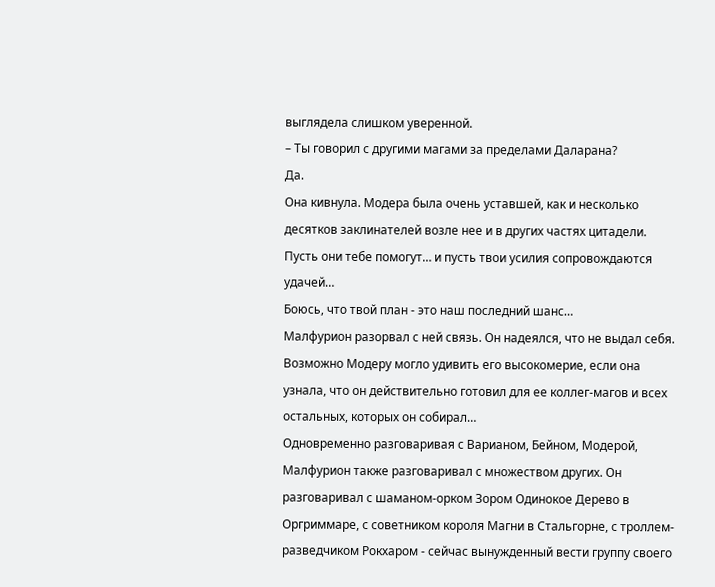выглядела слишком уверенной.
– Ты говорил с другими магами за пределами Даларана?
Да.
Она кивнула. Модера была очень уставшей, как и несколько десятков заклинателей возле нее и в других частях цитадели.
Пусть они тебе помогут… и пусть твои усилия сопровождаются удачей…
Боюсь, что твой план - это наш последний шанс…
Малфурион разорвал с ней связь. Он надеялся, что не выдал себя. Возможно Модеру могло удивить его высокомерие, если она узнала, что он действительно готовил для ее коллег-магов и всех остальных, которых он собирал…
Одновременно разговаривая с Варианом, Бейном, Модерой, Малфурион также разговаривал с множеством других. Он разговаривал с шаманом-орком Зором Одинокое Дерево в Оргриммаре, с советником короля Магни в Стальгорне, с троллем-разведчиком Рокхаром - сейчас вынужденный вести группу своего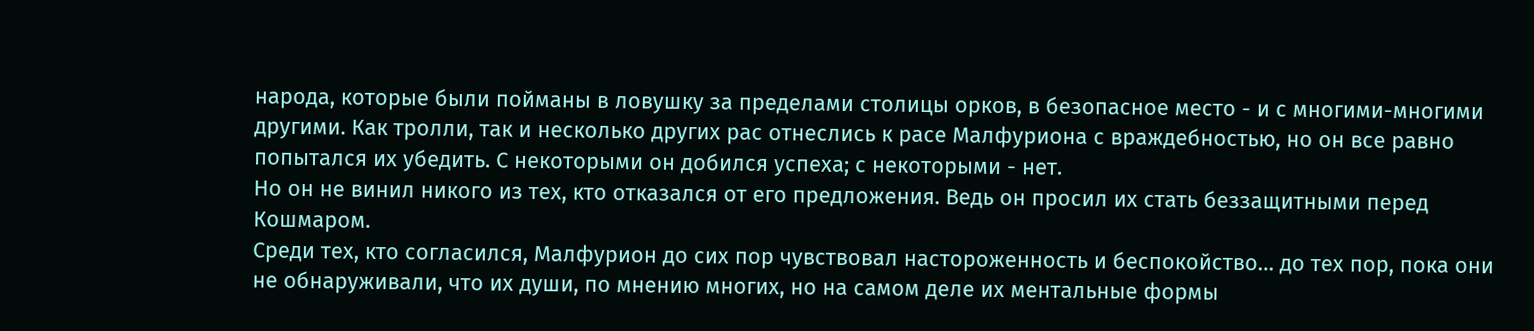народа, которые были пойманы в ловушку за пределами столицы орков, в безопасное место - и с многими-многими другими. Как тролли, так и несколько других рас отнеслись к расе Малфуриона с враждебностью, но он все равно попытался их убедить. С некоторыми он добился успеха; с некоторыми - нет.
Но он не винил никого из тех, кто отказался от его предложения. Ведь он просил их стать беззащитными перед Кошмаром.
Среди тех, кто согласился, Малфурион до сих пор чувствовал настороженность и беспокойство… до тех пор, пока они не обнаруживали, что их души, по мнению многих, но на самом деле их ментальные формы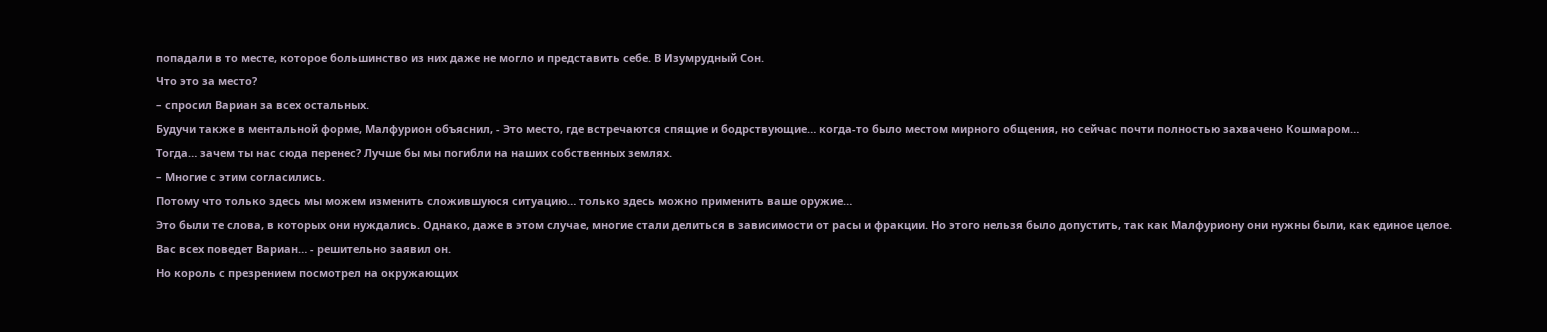попадали в то месте, которое большинство из них даже не могло и представить себе. В Изумрудный Сон.
Что это за место?
– спросил Вариан за всех остальных.
Будучи также в ментальной форме, Малфурион объяснил, - Это место, где встречаются спящие и бодрствующие… когда-то было местом мирного общения, но сейчас почти полностью захвачено Кошмаром…
Тогда… зачем ты нас сюда перенес? Лучше бы мы погибли на наших собственных землях.
– Многие с этим согласились.
Потому что только здесь мы можем изменить сложившуюся ситуацию… только здесь можно применить ваше оружие…
Это были те слова, в которых они нуждались. Однако, даже в этом случае, многие стали делиться в зависимости от расы и фракции. Но этого нельзя было допустить, так как Малфуриону они нужны были, как единое целое.
Вас всех поведет Вариан… - решительно заявил он.
Но король с презрением посмотрел на окружающих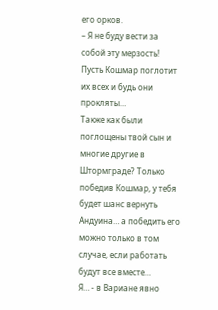его орков.
– Я не буду вести за собой эту мерзость! Пусть Кошмар поглотит их всех и будь они прокляты…
Также как были поглощены твой сын и многие другие в Штормграде? Только победив Кошмар, у тебя будет шанс вернуть Андуина… а победить его можно только в том случае, если работать будут все вместе…
Я… - в Вариане явно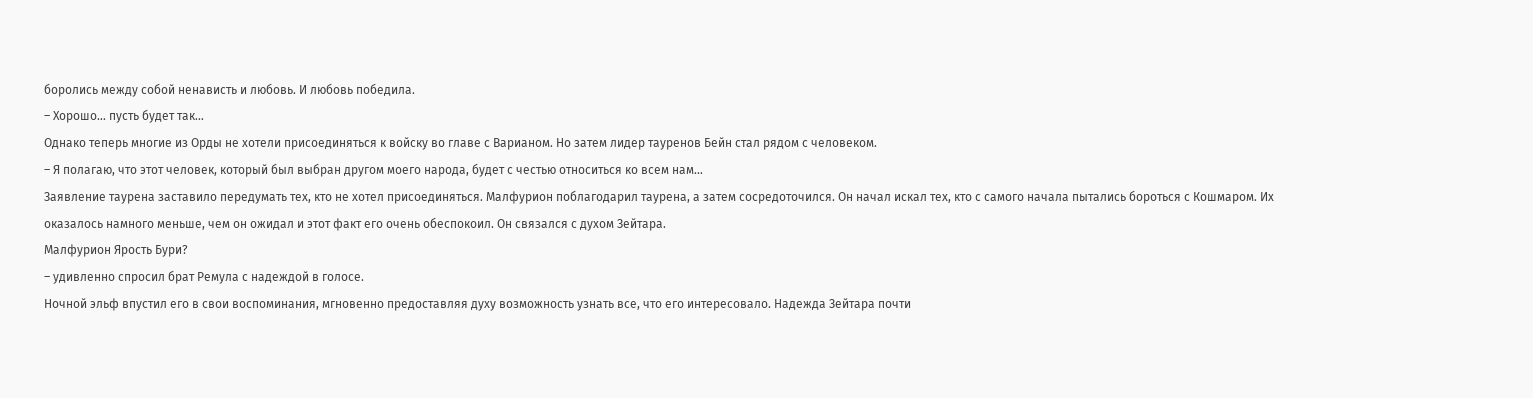боролись между собой ненависть и любовь. И любовь победила.
– Хорошо… пусть будет так…
Однако теперь многие из Орды не хотели присоединяться к войску во главе с Варианом. Но затем лидер тауренов Бейн стал рядом с человеком.
– Я полагаю, что этот человек, который был выбран другом моего народа, будет с честью относиться ко всем нам…
Заявление таурена заставило передумать тех, кто не хотел присоединяться. Малфурион поблагодарил таурена, а затем сосредоточился. Он начал искал тех, кто с самого начала пытались бороться с Кошмаром. Их оказалось намного меньше, чем он ожидал и этот факт его очень обеспокоил. Он связался с духом Зейтара.
Малфурион Ярость Бури?
– удивленно спросил брат Ремула с надеждой в голосе.
Ночной эльф впустил его в свои воспоминания, мгновенно предоставляя духу возможность узнать все, что его интересовало. Надежда Зейтара почти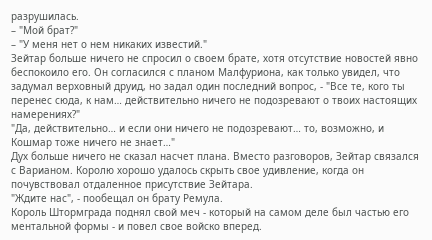разрушилась.
– "Мой брат?"
– "У меня нет о нем никаких известий."
Зейтар больше ничего не спросил о своем брате, хотя отсутствие новостей явно беспокоило его. Он согласился с планом Малфуриона, как только увидел, что задумал верховный друид, но задал один последний вопрос, - "Все те, кого ты перенес сюда, к нам… действительно ничего не подозревают о твоих настоящих намерениях?"
"Да, действительно… и если они ничего не подозревают… то, возможно, и Кошмар тоже ничего не знает…"
Дух больше ничего не сказал насчет плана. Вместо разговоров, Зейтар связался с Варианом. Королю хорошо удалось скрыть свое удивление, когда он почувствовал отдаленное присутствие Зейтара.
"Ждите нас", - пообещал он брату Ремула.
Король Штормграда поднял свой меч - который на самом деле был частью его ментальной формы - и повел свое войско вперед.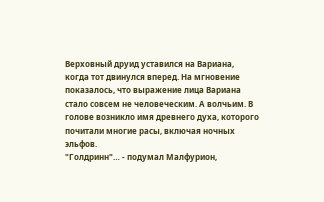Верховный друид уставился на Вариана, когда тот двинулся вперед. На мгновение показалось, что выражение лица Вариана стало совсем не человеческим. А волчьим. В голове возникло имя древнего духа, которого почитали многие расы, включая ночных эльфов.
"Голдринн"… - подумал Малфурион,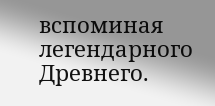вспоминая легендарного Древнего.